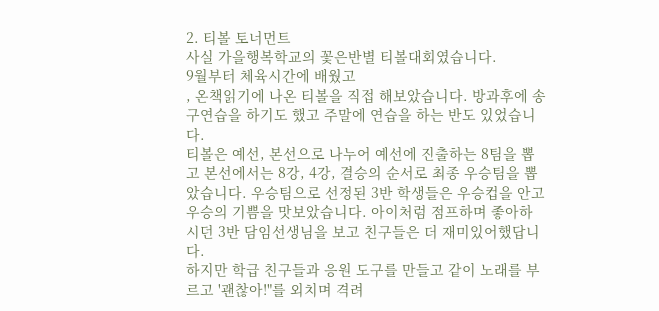2. 티볼 토너먼트
사실 가을행복학교의 꽃은반별 티볼대회였습니다.
9월부터 체육시간에 배웠고
, 온책읽기에 나온 티볼을 직접 해보았습니다. 방과후에 송구연습을 하기도 했고 주말에 연습을 하는 반도 있었습니다.
티볼은 예선, 본선으로 나누어 예선에 진출하는 8팀을 뽑고 본선에서는 8강, 4강, 결승의 순서로 최종 우승팀을 뽑았습니다. 우승팀으로 선정된 3반 학생들은 우승컵을 안고 우승의 기쁨을 맛보았습니다. 아이처럼 점프하며 좋아하시던 3반 담임선생님을 보고 친구들은 더 재미있어했답니다.
하지만 학급 친구들과 응원 도구를 만들고 같이 노래를 부르고 '괜찮아!"를 외치며 격려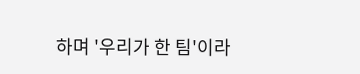하며 '우리가 한 팀'이라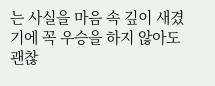는 사실을 마음 속 깊이 새겼기에 꼭 우승을 하지 않아도 괜찮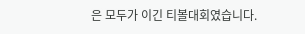은 모두가 이긴 티볼대회였습니다.